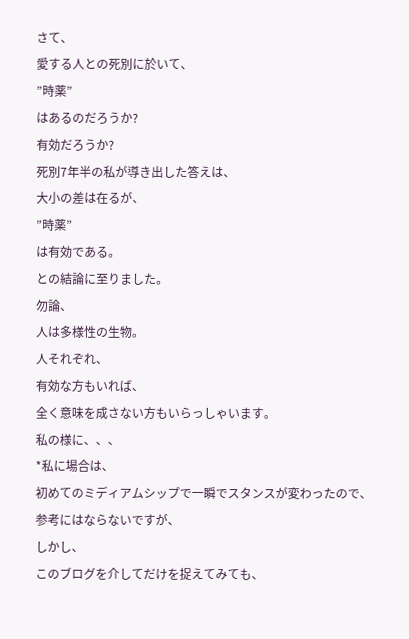さて、
愛する人との死別に於いて、
”時薬”
はあるのだろうか?
有効だろうか?
死別7年半の私が導き出した答えは、
大小の差は在るが、
”時薬”
は有効である。
との結論に至りました。
勿論、
人は多様性の生物。
人それぞれ、
有効な方もいれば、
全く意味を成さない方もいらっしゃいます。
私の様に、、、
*私に場合は、
初めてのミディアムシップで一瞬でスタンスが変わったので、
参考にはならないですが、
しかし、
このブログを介してだけを捉えてみても、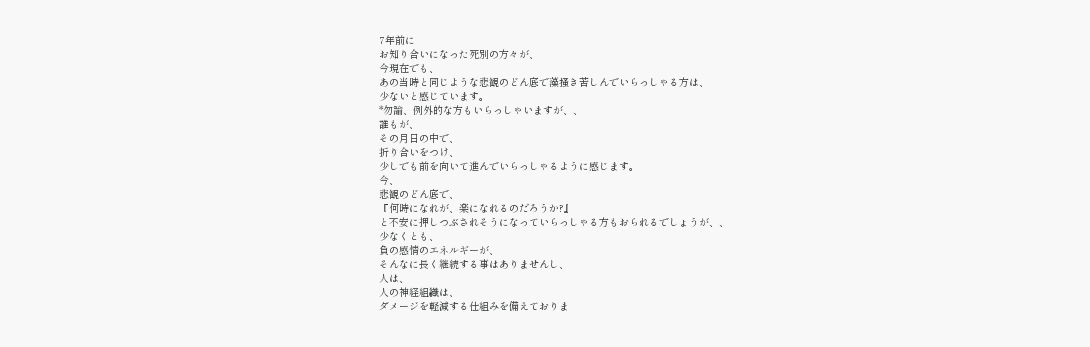7年前に
お知り合いになった死別の方々が、
今現在でも、
あの当時と同じような悲観のどん底で藻掻き苦しんでいらっしゃる方は、
少ないと感じています。
*勿論、例外的な方もいらっしゃいますが、、
誰もが、
その月日の中で、
折り合いをつけ、
少しでも前を向いて進んでいらっしゃるように感じます。
今、
悲観のどん底で、
『何時になれが、楽になれるのだろうか?』
と不安に押しつぶされそうになっていらっしゃる方もおられるでしょうが、、
少なくとも、
負の感情のエネルギーが、
そんなに長く継続する事はありませんし、
人は、
人の神経組織は、
ダメージを軽減する仕組みを備えておりま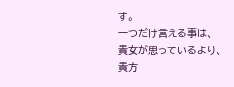す。
一つだけ言える事は、
貴女が思っているより、
貴方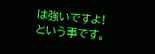は強いですよ!
という事です。